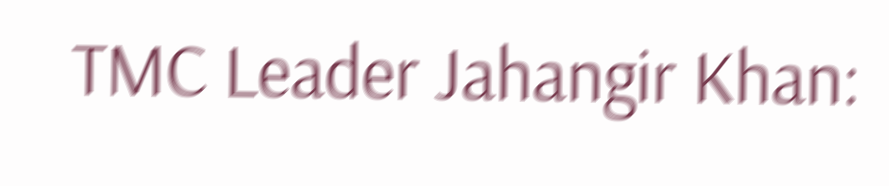TMC Leader Jahangir Khan: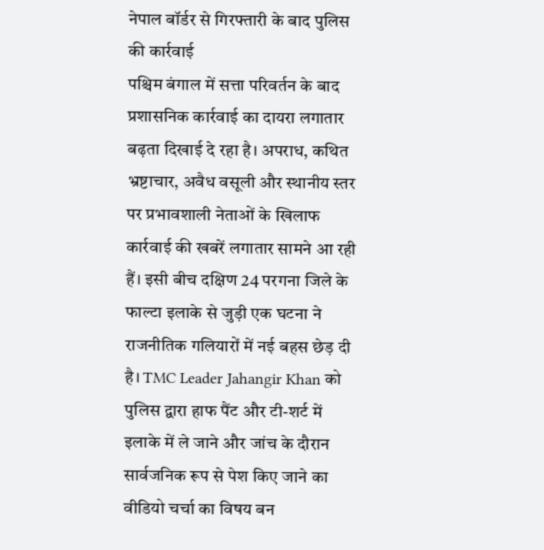नेपाल बॉर्डर से गिरफ्तारी के बाद पुलिस की कार्रवाई
पश्चिम बंगाल में सत्ता परिवर्तन के बाद प्रशासनिक कार्रवाई का दायरा लगातार बढ़ता दिखाई दे रहा है। अपराध, कथित भ्रष्टाचार, अवैध वसूली और स्थानीय स्तर पर प्रभावशाली नेताओं के खिलाफ कार्रवाई की खबरें लगातार सामने आ रही हैं। इसी बीच दक्षिण 24 परगना जिले के फाल्टा इलाके से जुड़ी एक घटना ने राजनीतिक गलियारों में नई बहस छेड़ दी है। TMC Leader Jahangir Khan को पुलिस द्वारा हाफ पैंट और टी-शर्ट में इलाके में ले जाने और जांच के दौरान सार्वजनिक रूप से पेश किए जाने का वीडियो चर्चा का विषय बन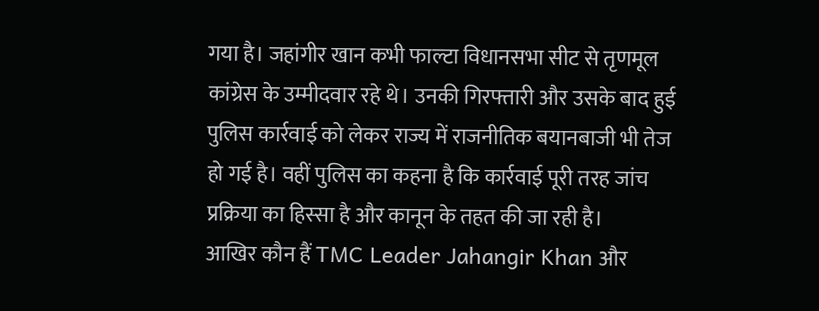गया है। जहांगीर खान कभी फाल्टा विधानसभा सीट से तृणमूल कांग्रेस के उम्मीदवार रहे थे। उनकी गिरफ्तारी और उसके बाद हुई पुलिस कार्रवाई को लेकर राज्य में राजनीतिक बयानबाजी भी तेज हो गई है। वहीं पुलिस का कहना है कि कार्रवाई पूरी तरह जांच प्रक्रिया का हिस्सा है और कानून के तहत की जा रही है।
आखिर कौन हैं TMC Leader Jahangir Khan और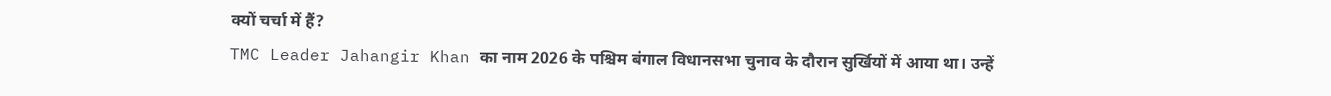क्यों चर्चा में हैं?
TMC Leader Jahangir Khan का नाम 2026 के पश्चिम बंगाल विधानसभा चुनाव के दौरान सुर्खियों में आया था। उन्हें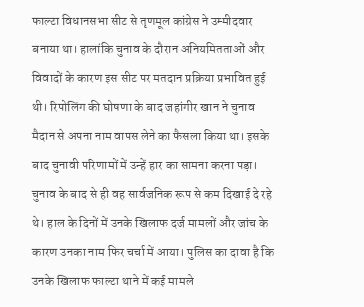फाल्टा विधानसभा सीट से तृणमूल कांग्रेस ने उम्मीदवार बनाया था। हालांकि चुनाव के दौरान अनियमितताओं और विवादों के कारण इस सीट पर मतदान प्रक्रिया प्रभावित हुई थी। रिपोलिंग की घोषणा के बाद जहांगीर खान ने चुनाव मैदान से अपना नाम वापस लेने का फैसला किया था। इसके बाद चुनावी परिणामों में उन्हें हार का सामना करना पड़ा। चुनाव के बाद से ही वह सार्वजनिक रूप से कम दिखाई दे रहे थे। हाल के दिनों में उनके खिलाफ दर्ज मामलों और जांच के कारण उनका नाम फिर चर्चा में आया। पुलिस का दावा है कि उनके खिलाफ फाल्टा थाने में कई मामले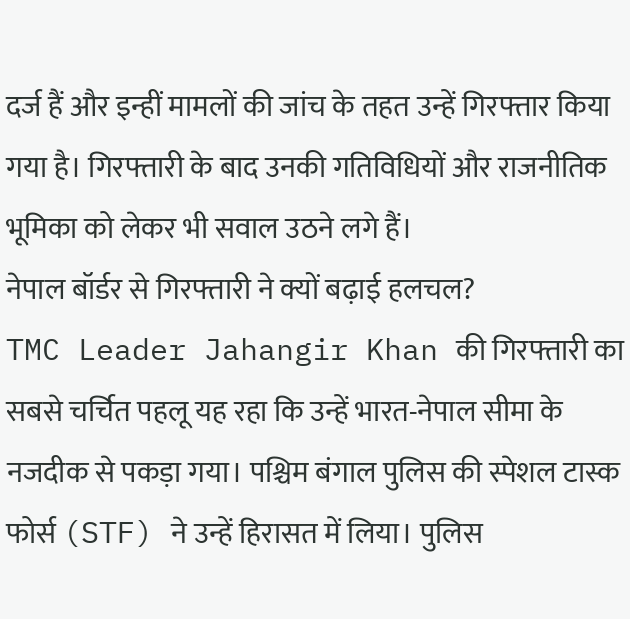दर्ज हैं और इन्हीं मामलों की जांच के तहत उन्हें गिरफ्तार किया गया है। गिरफ्तारी के बाद उनकी गतिविधियों और राजनीतिक भूमिका को लेकर भी सवाल उठने लगे हैं।
नेपाल बॉर्डर से गिरफ्तारी ने क्यों बढ़ाई हलचल?
TMC Leader Jahangir Khan की गिरफ्तारी का सबसे चर्चित पहलू यह रहा कि उन्हें भारत-नेपाल सीमा के नजदीक से पकड़ा गया। पश्चिम बंगाल पुलिस की स्पेशल टास्क फोर्स (STF) ने उन्हें हिरासत में लिया। पुलिस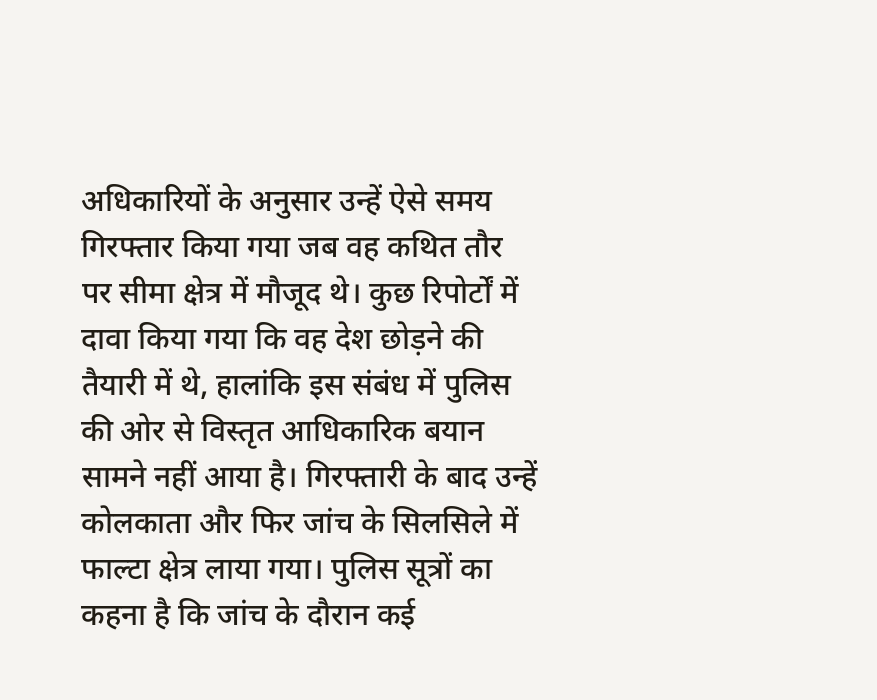अधिकारियों के अनुसार उन्हें ऐसे समय गिरफ्तार किया गया जब वह कथित तौर पर सीमा क्षेत्र में मौजूद थे। कुछ रिपोर्टों में दावा किया गया कि वह देश छोड़ने की तैयारी में थे, हालांकि इस संबंध में पुलिस की ओर से विस्तृत आधिकारिक बयान सामने नहीं आया है। गिरफ्तारी के बाद उन्हें कोलकाता और फिर जांच के सिलसिले में फाल्टा क्षेत्र लाया गया। पुलिस सूत्रों का कहना है कि जांच के दौरान कई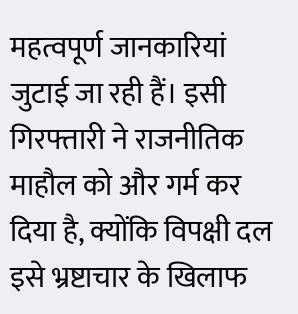महत्वपूर्ण जानकारियां जुटाई जा रही हैं। इसी गिरफ्तारी ने राजनीतिक माहौल को और गर्म कर दिया है, क्योंकि विपक्षी दल इसे भ्रष्टाचार के खिलाफ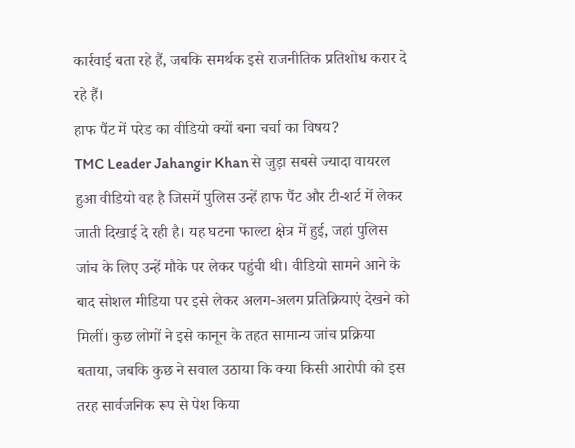कार्रवाई बता रहे हैं, जबकि समर्थक इसे राजनीतिक प्रतिशोध करार दे रहे हैं।
हाफ पैंट में परेड का वीडियो क्यों बना चर्चा का विषय?
TMC Leader Jahangir Khan से जुड़ा सबसे ज्यादा वायरल हुआ वीडियो वह है जिसमें पुलिस उन्हें हाफ पैंट और टी-शर्ट में लेकर जाती दिखाई दे रही है। यह घटना फाल्टा क्षेत्र में हुई, जहां पुलिस जांच के लिए उन्हें मौके पर लेकर पहुंची थी। वीडियो सामने आने के बाद सोशल मीडिया पर इसे लेकर अलग-अलग प्रतिक्रियाएं देखने को मिलीं। कुछ लोगों ने इसे कानून के तहत सामान्य जांच प्रक्रिया बताया, जबकि कुछ ने सवाल उठाया कि क्या किसी आरोपी को इस तरह सार्वजनिक रूप से पेश किया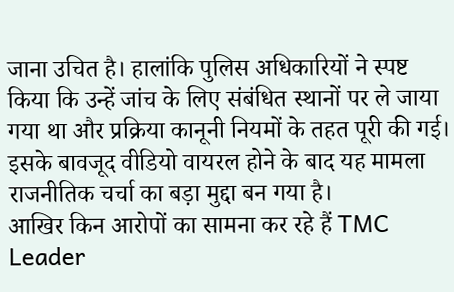जाना उचित है। हालांकि पुलिस अधिकारियों ने स्पष्ट किया कि उन्हें जांच के लिए संबंधित स्थानों पर ले जाया गया था और प्रक्रिया कानूनी नियमों के तहत पूरी की गई। इसके बावजूद वीडियो वायरल होने के बाद यह मामला राजनीतिक चर्चा का बड़ा मुद्दा बन गया है।
आखिर किन आरोपों का सामना कर रहे हैं TMC Leader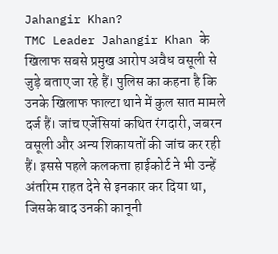Jahangir Khan?
TMC Leader Jahangir Khan के खिलाफ सबसे प्रमुख आरोप अवैध वसूली से जुड़े बताए जा रहे हैं। पुलिस का कहना है कि उनके खिलाफ फाल्टा थाने में कुल सात मामले दर्ज हैं। जांच एजेंसियां कथित रंगदारी, जबरन वसूली और अन्य शिकायतों की जांच कर रही हैं। इससे पहले कलकत्ता हाईकोर्ट ने भी उन्हें अंतरिम राहत देने से इनकार कर दिया था, जिसके बाद उनकी कानूनी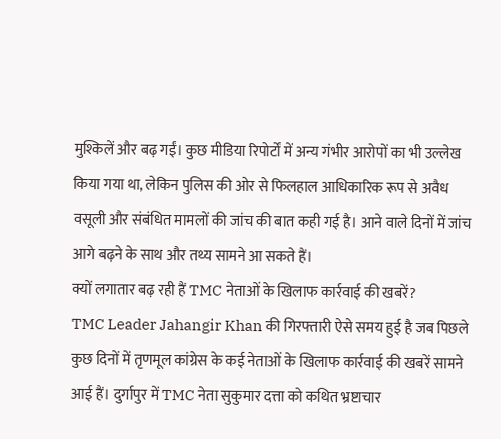मुश्किलें और बढ़ गईं। कुछ मीडिया रिपोर्टों में अन्य गंभीर आरोपों का भी उल्लेख किया गया था, लेकिन पुलिस की ओर से फिलहाल आधिकारिक रूप से अवैध वसूली और संबंधित मामलों की जांच की बात कही गई है। आने वाले दिनों में जांच आगे बढ़ने के साथ और तथ्य सामने आ सकते हैं।
क्यों लगातार बढ़ रही हैं TMC नेताओं के खिलाफ कार्रवाई की खबरें?
TMC Leader Jahangir Khan की गिरफ्तारी ऐसे समय हुई है जब पिछले कुछ दिनों में तृणमूल कांग्रेस के कई नेताओं के खिलाफ कार्रवाई की खबरें सामने आई हैं। दुर्गापुर में TMC नेता सुकुमार दत्ता को कथित भ्रष्टाचार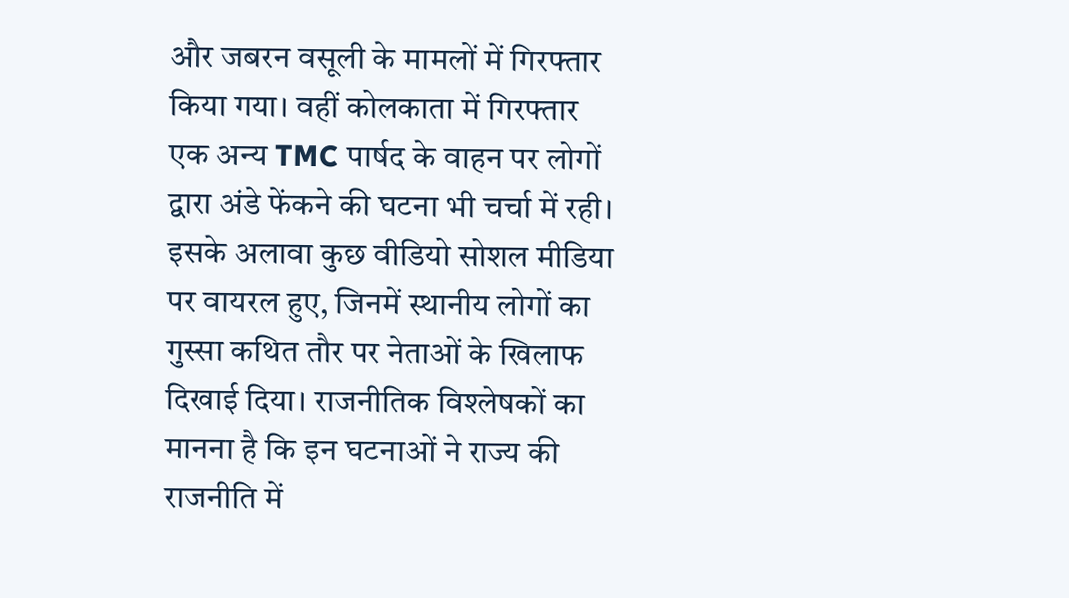और जबरन वसूली के मामलों में गिरफ्तार किया गया। वहीं कोलकाता में गिरफ्तार एक अन्य TMC पार्षद के वाहन पर लोगों द्वारा अंडे फेंकने की घटना भी चर्चा में रही। इसके अलावा कुछ वीडियो सोशल मीडिया पर वायरल हुए, जिनमें स्थानीय लोगों का गुस्सा कथित तौर पर नेताओं के खिलाफ दिखाई दिया। राजनीतिक विश्लेषकों का मानना है कि इन घटनाओं ने राज्य की राजनीति में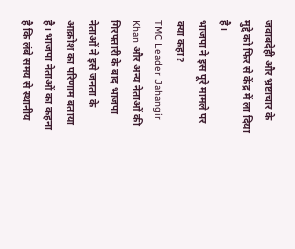जवाबदेही और भ्रष्टाचार के मुद्दे को फिर से केंद्र में ला दिया है।
भाजपा ने इस पूरे मामले पर क्या कहा?
TMC Leader Jahangir Khan और अन्य नेताओं की गिरफ्तारी के बाद भाजपा नेताओं ने इसे जनता के आक्रोश का परिणाम बताया है। भाजपा नेताओं का कहना है कि लंबे समय से स्थानीय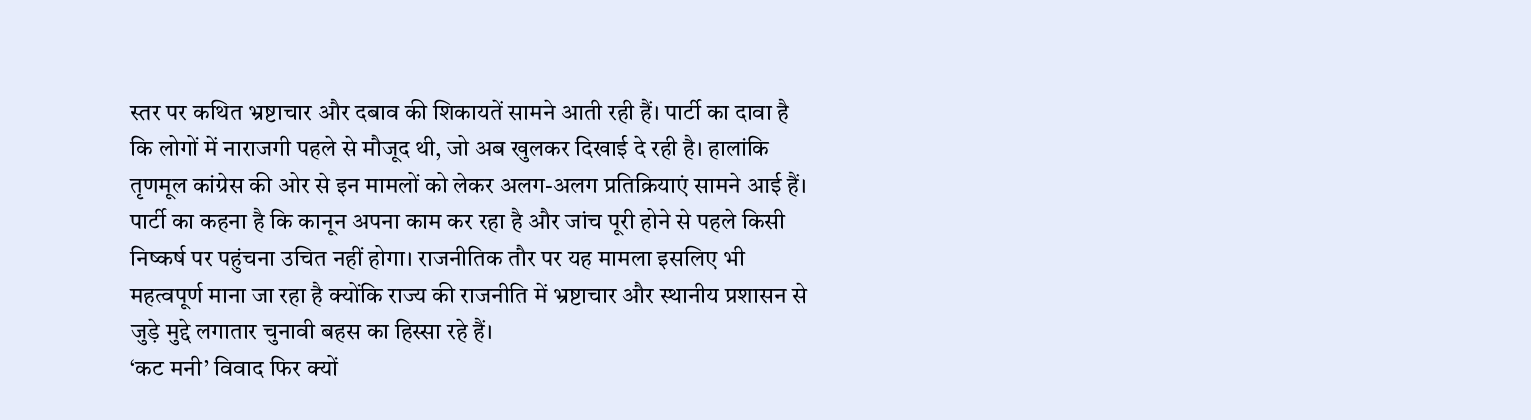स्तर पर कथित भ्रष्टाचार और दबाव की शिकायतें सामने आती रही हैं। पार्टी का दावा है कि लोगों में नाराजगी पहले से मौजूद थी, जो अब खुलकर दिखाई दे रही है। हालांकि तृणमूल कांग्रेस की ओर से इन मामलों को लेकर अलग-अलग प्रतिक्रियाएं सामने आई हैं। पार्टी का कहना है कि कानून अपना काम कर रहा है और जांच पूरी होने से पहले किसी निष्कर्ष पर पहुंचना उचित नहीं होगा। राजनीतिक तौर पर यह मामला इसलिए भी महत्वपूर्ण माना जा रहा है क्योंकि राज्य की राजनीति में भ्रष्टाचार और स्थानीय प्रशासन से जुड़े मुद्दे लगातार चुनावी बहस का हिस्सा रहे हैं।
‘कट मनी’ विवाद फिर क्यों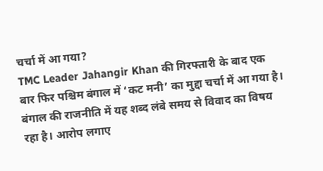चर्चा में आ गया?
TMC Leader Jahangir Khan की गिरफ्तारी के बाद एक बार फिर पश्चिम बंगाल में ‘कट मनी’ का मुद्दा चर्चा में आ गया है। बंगाल की राजनीति में यह शब्द लंबे समय से विवाद का विषय रहा है। आरोप लगाए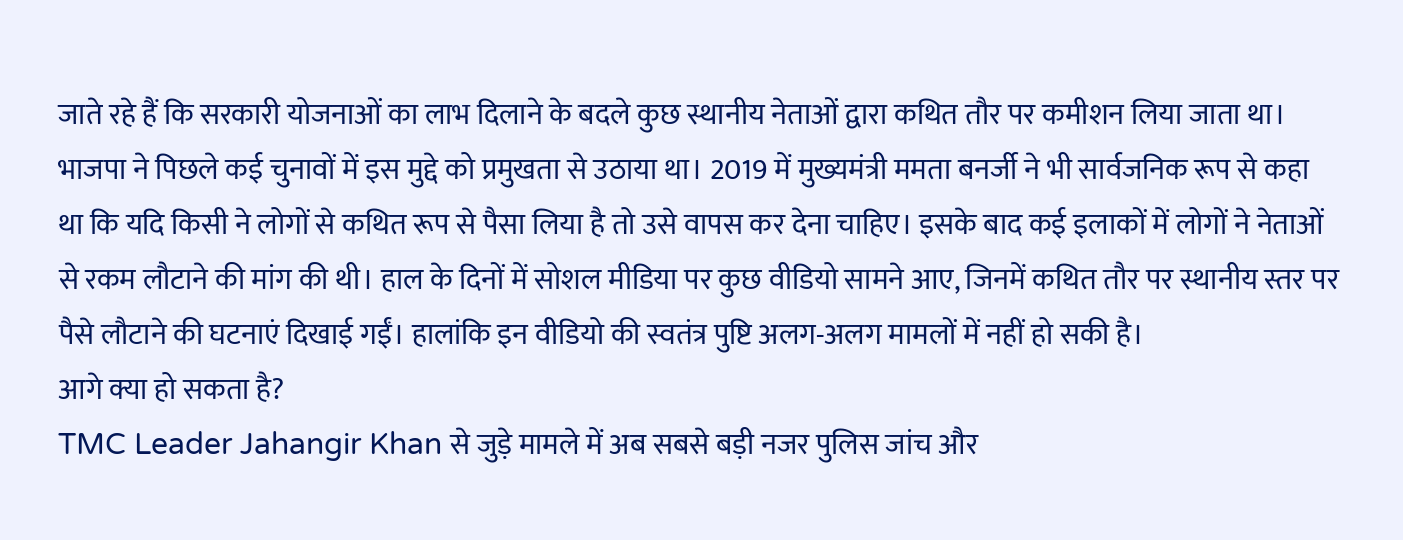जाते रहे हैं कि सरकारी योजनाओं का लाभ दिलाने के बदले कुछ स्थानीय नेताओं द्वारा कथित तौर पर कमीशन लिया जाता था। भाजपा ने पिछले कई चुनावों में इस मुद्दे को प्रमुखता से उठाया था। 2019 में मुख्यमंत्री ममता बनर्जी ने भी सार्वजनिक रूप से कहा था कि यदि किसी ने लोगों से कथित रूप से पैसा लिया है तो उसे वापस कर देना चाहिए। इसके बाद कई इलाकों में लोगों ने नेताओं से रकम लौटाने की मांग की थी। हाल के दिनों में सोशल मीडिया पर कुछ वीडियो सामने आए, जिनमें कथित तौर पर स्थानीय स्तर पर पैसे लौटाने की घटनाएं दिखाई गईं। हालांकि इन वीडियो की स्वतंत्र पुष्टि अलग-अलग मामलों में नहीं हो सकी है।
आगे क्या हो सकता है?
TMC Leader Jahangir Khan से जुड़े मामले में अब सबसे बड़ी नजर पुलिस जांच और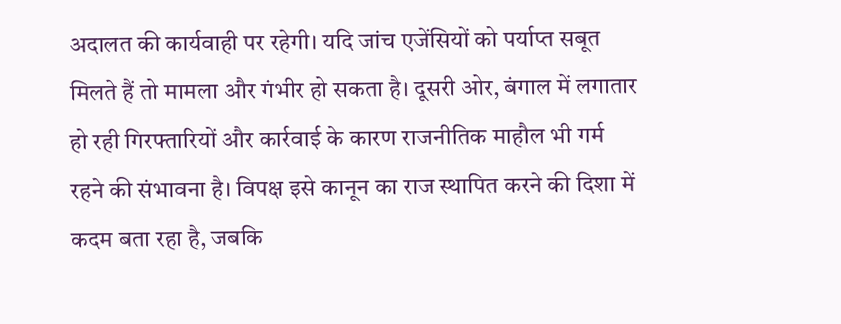अदालत की कार्यवाही पर रहेगी। यदि जांच एजेंसियों को पर्याप्त सबूत मिलते हैं तो मामला और गंभीर हो सकता है। दूसरी ओर, बंगाल में लगातार हो रही गिरफ्तारियों और कार्रवाई के कारण राजनीतिक माहौल भी गर्म रहने की संभावना है। विपक्ष इसे कानून का राज स्थापित करने की दिशा में कदम बता रहा है, जबकि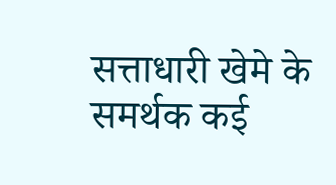सत्ताधारी खेमे के समर्थक कई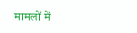मामलों में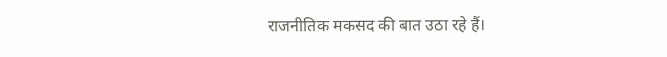राजनीतिक मकसद की बात उठा रहे हैं।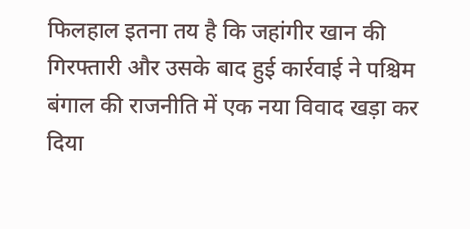फिलहाल इतना तय है कि जहांगीर खान की गिरफ्तारी और उसके बाद हुई कार्रवाई ने पश्चिम बंगाल की राजनीति में एक नया विवाद खड़ा कर दिया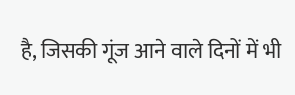है, जिसकी गूंज आने वाले दिनों में भी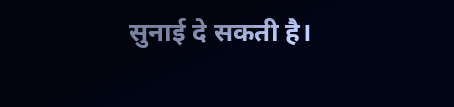सुनाई दे सकती है।